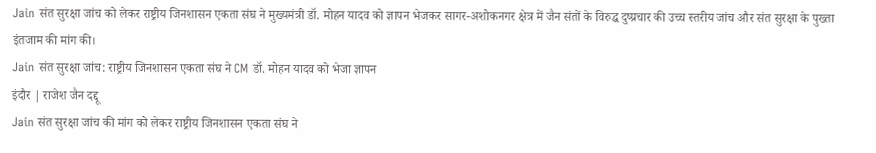Jain संत सुरक्षा जांच को लेकर राष्ट्रीय जिनशासन एकता संघ ने मुख्यमंत्री डॉ. मोहन यादव को ज्ञापन भेजकर सागर-अशोकनगर क्षेत्र में जैन संतों के विरुद्ध दुष्प्रचार की उच्च स्तरीय जांच और संत सुरक्षा के पुख्ता इंतजाम की मांग की।
Jain संत सुरक्षा जांच: राष्ट्रीय जिनशासन एकता संघ ने CM डॉ. मोहन यादव को भेजा ज्ञापन
इंदौर | राजेश जैन दद्दू
Jain संत सुरक्षा जांच की मांग को लेकर राष्ट्रीय जिनशासन एकता संघ ने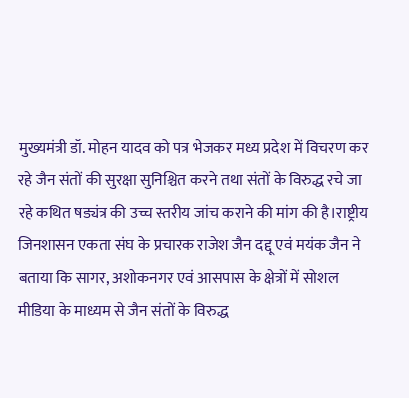मुख्यमंत्री डॉ. मोहन यादव को पत्र भेजकर मध्य प्रदेश में विचरण कर रहे जैन संतों की सुरक्षा सुनिश्चित करने तथा संतों के विरुद्ध रचे जा रहे कथित षड्यंत्र की उच्च स्तरीय जांच कराने की मांग की है।राष्ट्रीय जिनशासन एकता संघ के प्रचारक राजेश जैन दद्दू एवं मयंक जैन ने बताया कि सागर, अशोकनगर एवं आसपास के क्षेत्रों में सोशल मीडिया के माध्यम से जैन संतों के विरुद्ध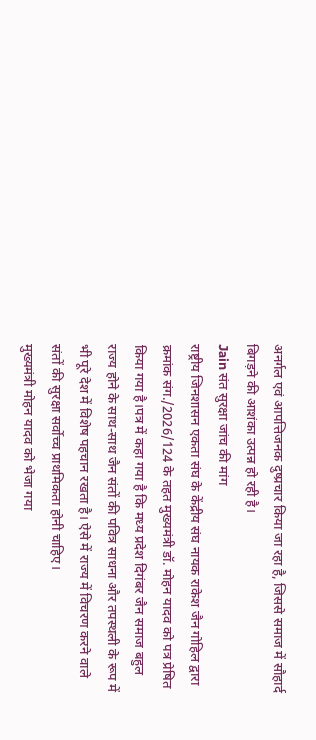अनर्गल एवं आपत्तिजनक दुष्प्रचार किया जा रहा है, जिससे समाज में सौहार्द बिगड़ने की आशंका उत्पन्न हो रही है।
Jain संत सुरक्षा जांच की मांग
राष्ट्रीय जिनशासन एकता संघ के केंद्रीय संघ नायक राकेश जैन गोहिल द्वारा क्रमांक संग./2026/124 के तहत मुख्यमंत्री डॉ. मोहन यादव को पत्र प्रेषित किया गया है।पत्र में कहा गया है कि मध्य प्रदेश दिगंबर जैन समाज बहुल राज्य होने के साथ-साथ जैन संतों की पवित्र साधना और तपस्थली के रूप में भी पूरे देश में विशेष पहचान रखता है। ऐसे में राज्य में विचरण करने वाले संतों की सुरक्षा सर्वोच्च प्राथमिकता होनी चाहिए।
मुख्यमंत्री मोहन यादव को भेजा गया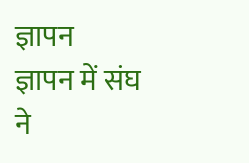ज्ञापन
ज्ञापन में संघ ने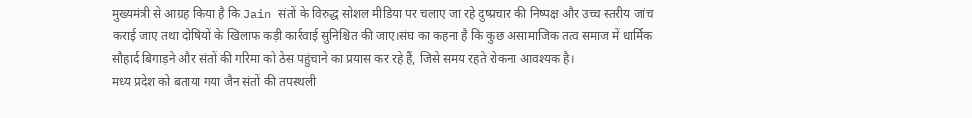मुख्यमंत्री से आग्रह किया है कि Jain संतों के विरुद्ध सोशल मीडिया पर चलाए जा रहे दुष्प्रचार की निष्पक्ष और उच्च स्तरीय जांच कराई जाए तथा दोषियों के खिलाफ कड़ी कार्रवाई सुनिश्चित की जाए।संघ का कहना है कि कुछ असामाजिक तत्व समाज में धार्मिक सौहार्द बिगाड़ने और संतों की गरिमा को ठेस पहुंचाने का प्रयास कर रहे हैं, जिसे समय रहते रोकना आवश्यक है।
मध्य प्रदेश को बताया गया जैन संतों की तपस्थली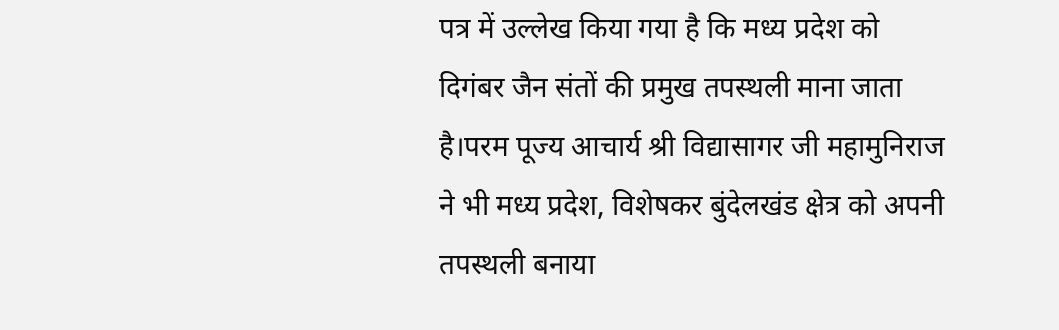पत्र में उल्लेख किया गया है कि मध्य प्रदेश को दिगंबर जैन संतों की प्रमुख तपस्थली माना जाता है।परम पूज्य आचार्य श्री विद्यासागर जी महामुनिराज ने भी मध्य प्रदेश, विशेषकर बुंदेलखंड क्षेत्र को अपनी तपस्थली बनाया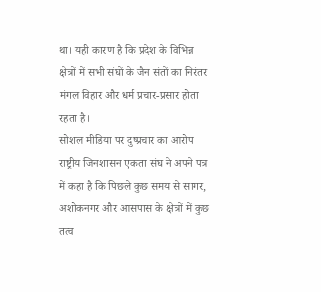था। यही कारण है कि प्रदेश के विभिन्न क्षेत्रों में सभी संघों के जैन संतों का निरंतर मंगल विहार और धर्म प्रचार-प्रसार होता रहता है।
सोशल मीडिया पर दुष्प्रचार का आरोप
राष्ट्रीय जिनशासन एकता संघ ने अपने पत्र में कहा है कि पिछले कुछ समय से सागर, अशोकनगर और आसपास के क्षेत्रों में कुछ तत्व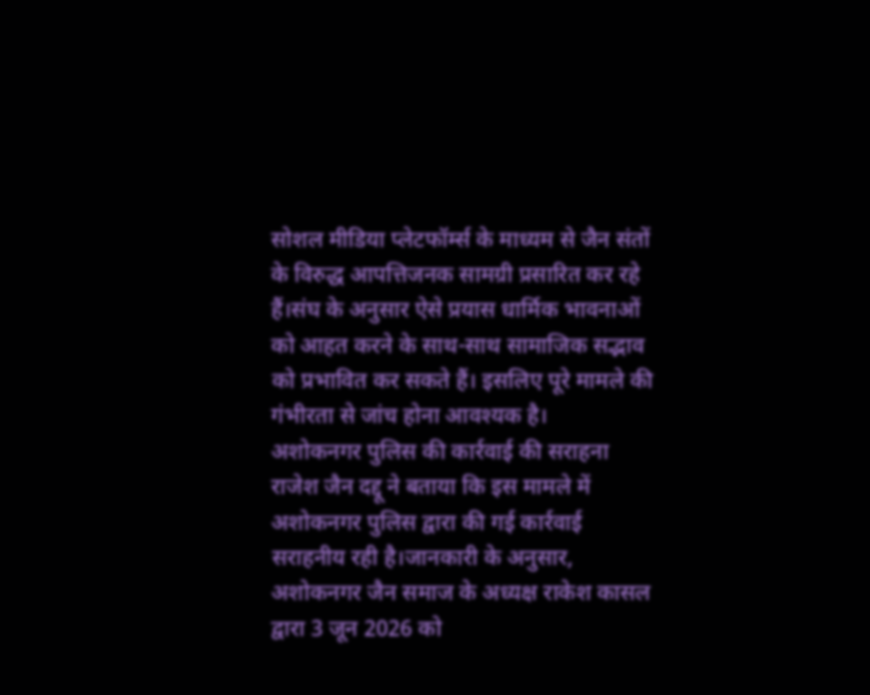सोशल मीडिया प्लेटफॉर्म्स के माध्यम से जैन संतों के विरुद्ध आपत्तिजनक सामग्री प्रसारित कर रहे हैं।संघ के अनुसार ऐसे प्रयास धार्मिक भावनाओं को आहत करने के साथ-साथ सामाजिक सद्भाव को प्रभावित कर सकते हैं। इसलिए पूरे मामले की गंभीरता से जांच होना आवश्यक है।
अशोकनगर पुलिस की कार्रवाई की सराहना
राजेश जैन दद्दू ने बताया कि इस मामले में अशोकनगर पुलिस द्वारा की गई कार्रवाई सराहनीय रही है।जानकारी के अनुसार, अशोकनगर जैन समाज के अध्यक्ष राकेश कासल द्वारा 3 जून 2026 को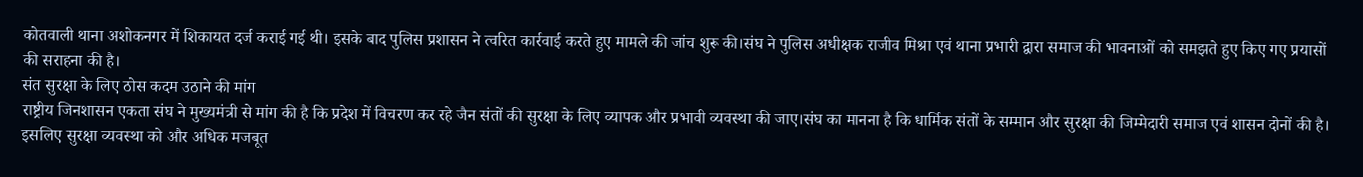कोतवाली थाना अशोकनगर में शिकायत दर्ज कराई गई थी। इसके बाद पुलिस प्रशासन ने त्वरित कार्रवाई करते हुए मामले की जांच शुरू की।संघ ने पुलिस अधीक्षक राजीव मिश्रा एवं थाना प्रभारी द्वारा समाज की भावनाओं को समझते हुए किए गए प्रयासों की सराहना की है।
संत सुरक्षा के लिए ठोस कदम उठाने की मांग
राष्ट्रीय जिनशासन एकता संघ ने मुख्यमंत्री से मांग की है कि प्रदेश में विचरण कर रहे जैन संतों की सुरक्षा के लिए व्यापक और प्रभावी व्यवस्था की जाए।संघ का मानना है कि धार्मिक संतों के सम्मान और सुरक्षा की जिम्मेदारी समाज एवं शासन दोनों की है। इसलिए सुरक्षा व्यवस्था को और अधिक मजबूत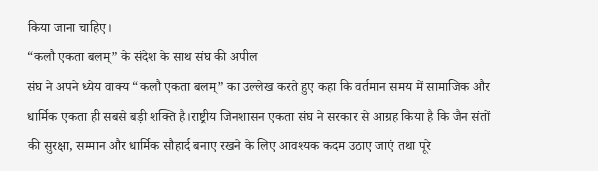किया जाना चाहिए।
“कलौ एकता बलम्” के संदेश के साथ संघ की अपील
संघ ने अपने ध्येय वाक्य “कलौ एकता बलम्” का उल्लेख करते हुए कहा कि वर्तमान समय में सामाजिक और धार्मिक एकता ही सबसे बड़ी शक्ति है।राष्ट्रीय जिनशासन एकता संघ ने सरकार से आग्रह किया है कि जैन संतों की सुरक्षा, सम्मान और धार्मिक सौहार्द बनाए रखने के लिए आवश्यक कदम उठाए जाएं तथा पूरे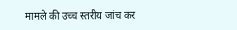मामले की उच्च स्तरीय जांच कर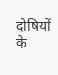दोषियों के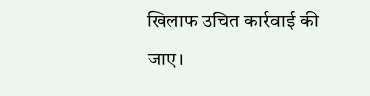खिलाफ उचित कार्रवाई की जाए।